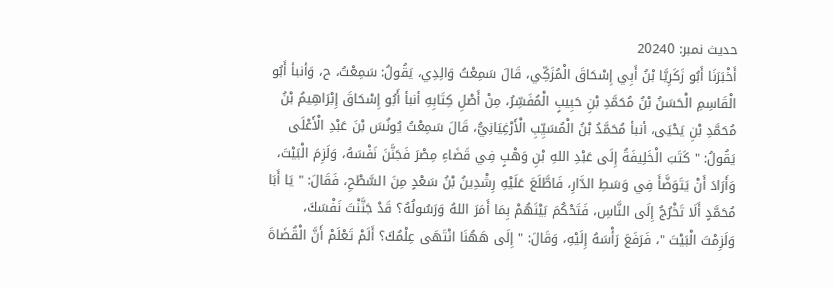حدیث نمبر: 20240
أَخْبَرَنَا أَبُو زَكَرِيَّا بْنُ أَبِي إِسْحَاقَ الْمُزَكِّي، قَالَ سَمِعْتُ وَالِدِي، يَقُولُ: سَمِعْتُ، ح، وَأنبأ أَبُو الْقَاسِمِ الْحَسَنُ بْنُ مُحَمَّدِ بْنِ حَبِيبٍ الْمُفَسِّرُ، مِنْ أَصْلِ كِتَابِهِ أنبأ أَبُو إِسْحَاقَ إِبْرَاهِيمُ بْنُ مُحَمَّدِ بْنِ يَحْيَى، أنبأ مُحَمَّدُ بْنُ الْمُسَيِّبِ الْأَرْغِيَانِيُّ، قَالَ سَمِعْتُ يُونُسَ بْنَ عَبْدِ الْأَعْلَى يَقُولُ: " كَتَبَ الْخَلِيفَةُ إِلَى عَبْدِ اللهِ بْنِ وَهْبٍ فِي قَضَاءِ مِصْرَ فَجَنَّنَ نَفْسَهُ، وَلَزِمَ الْبَيْتَ، وَأَرَادَ أَنْ يَتَوَضَّأَ فِي وَسَطِ الدَّارِ، فَاطَّلَعَ عَلَيْهِ رِشْدِينُ بْنُ سَعْدٍ مِنَ السَّطْحِ، فَقَالَ: " يَا أَبَا مُحَمَّدٍ أَلَا تَخْرُجُ إِلَى النَّاسِ، فَتَحْكُمَ بَيْنَهُمْ بِمَا أَمَرَ اللهُ وَرَسُولُهُ؟ قَدْ جَنَّنْتَ نَفْسَكَ، وَلَزِمْتَ الْبَيْتَ "، فَرَفَعَ رَأْسَهُ إِلَيْهِ، وَقَالَ: " إِلَى هَهُنَا انْتَهَى عِلْمُكَ؟ أَلَمْ تَعْلَمْ أَنَّ الْقُضَاةَ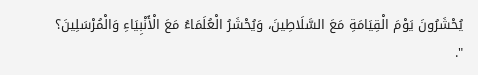يُحْشَرُونَ يَوْمَ الْقِيَامَةِ مَعَ السَّلَاطِينَ، وَيُحْشَرُ الْعُلَمَاءُ مَعَ الْأَنْبِيَاءِ وَالْمُرْسَلِينَ؟ ".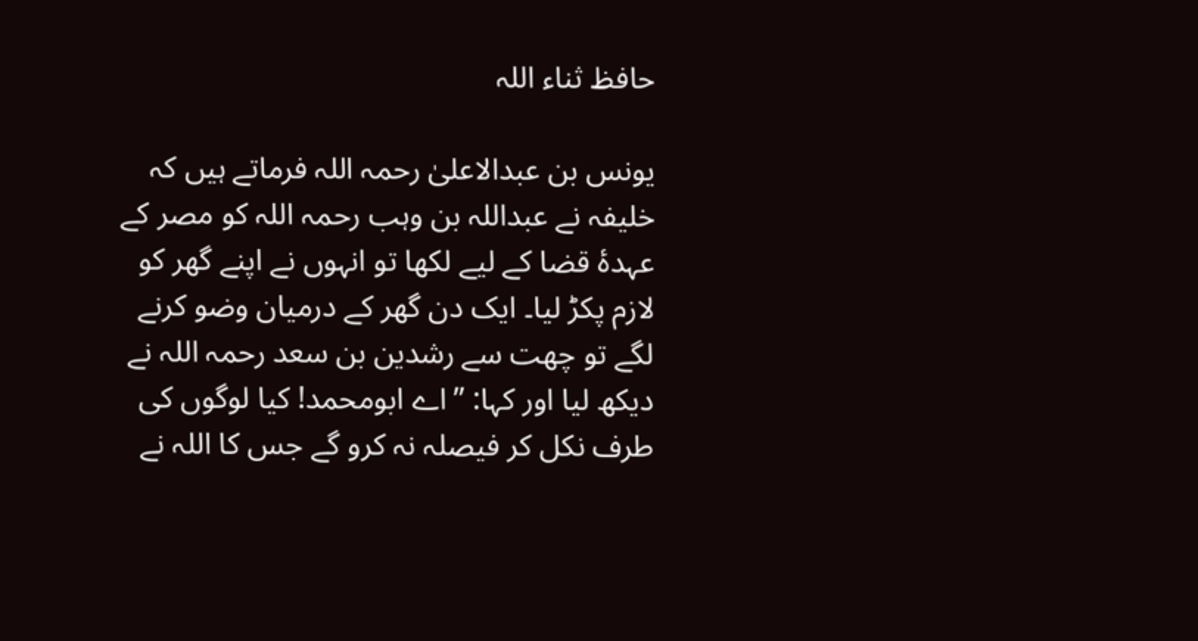حافظ ثناء اللہ

یونس بن عبدالاعلیٰ رحمہ اللہ فرماتے ہیں کہ خلیفہ نے عبداللہ بن وہب رحمہ اللہ کو مصر کے عہدۂ قضا کے لیے لکھا تو انہوں نے اپنے گھر کو لازم پکڑ لیا۔ ایک دن گھر کے درمیان وضو کرنے لگے تو چھت سے رشدین بن سعد رحمہ اللہ نے دیکھ لیا اور کہا: ”اے ابومحمد! کیا لوگوں کی طرف نکل کر فیصلہ نہ کرو گے جس کا اللہ نے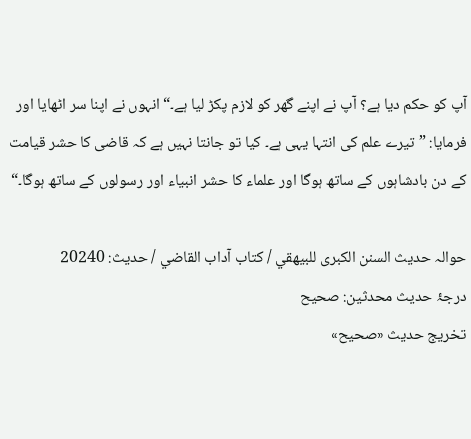آپ کو حکم دیا ہے؟ آپ نے اپنے گھر کو لازم پکڑ لیا ہے۔“ انہوں نے اپنا سر اٹھایا اور فرمایا: ”تیرے علم کی انتہا یہی ہے۔ کیا تو جانتا نہیں ہے کہ قاضی کا حشر قیامت کے دن بادشاہوں کے ساتھ ہوگا اور علماء کا حشر انبیاء اور رسولوں کے ساتھ ہوگا۔“

حوالہ حدیث السنن الكبرى للبيهقي / كتاب آداب القاضي / حدیث: 20240
درجۂ حدیث محدثین: صحيح
تخریج حدیث «صحيح»